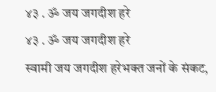४३ . ॐ जय जगदीश हरे
४३ . ॐ जय जगदीश हरे
स्वामी जय जगदीश हरेभक्त जनों के संकट,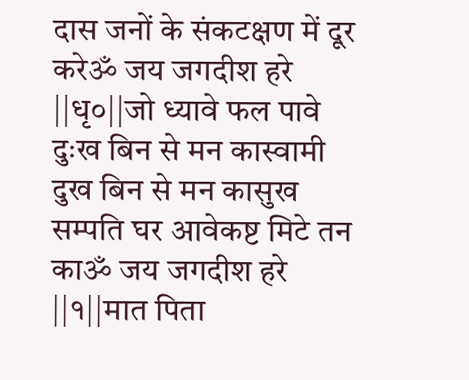दास जनों के संकटक्षण में दूर करेॐ जय जगदीश हरे ||धृ०||जो ध्यावे फल पावे दुःख बिन से मन कास्वामी दुख बिन से मन कासुख सम्पति घर आवेकष्ट मिटे तन काॐ जय जगदीश हरे ||१||मात पिता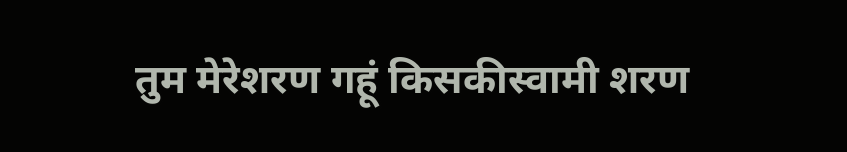तुम मेरेशरण गहूं किसकीस्वामी शरण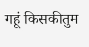गहूं किसकीतुम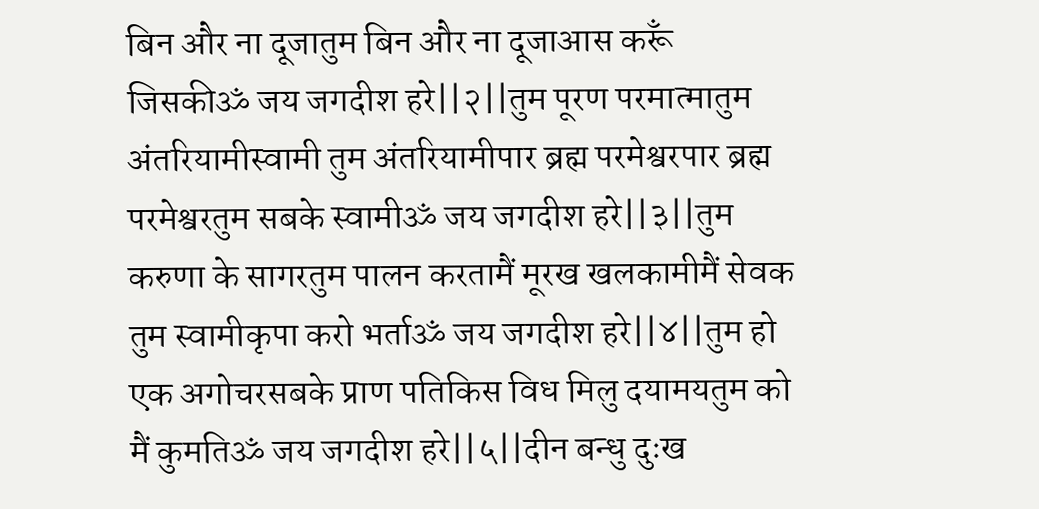बिन और ना दूजातुम बिन और ना दूजाआस करूँ जिसकीॐ जय जगदीश हरे||२||तुम पूरण परमात्मातुम अंतरियामीस्वामी तुम अंतरियामीपार ब्रह्म परमेश्वरपार ब्रह्म परमेश्वरतुम सबके स्वामीॐ जय जगदीश हरे||३||तुम करुणा के सागरतुम पालन करतामैं मूरख खलकामीमैं सेवक तुम स्वामीकृपा करो भर्ताॐ जय जगदीश हरे||४||तुम हो एक अगोचरसबके प्राण पतिकिस विध मिलु दयामयतुम को मैं कुमतिॐ जय जगदीश हरे||५||दीन बन्धु दुःख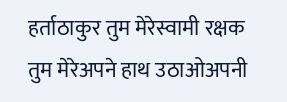हर्ताठाकुर तुम मेरेस्वामी रक्षक तुम मेरेअपने हाथ उठाओअपनी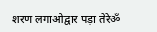शरण लगाओद्वार पड़ा तेरेॐ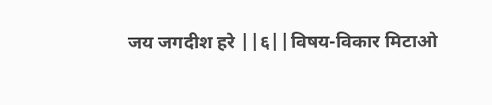जय जगदीश हरे ||६||विषय-विकार मिटाओ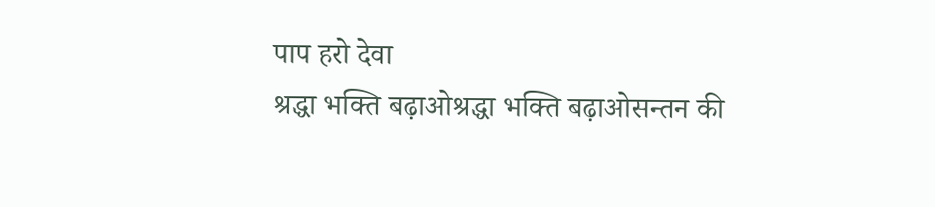पाप हरो देवा
श्रद्धा भक्ति बढ़ाओश्रद्धा भक्ति बढ़ाओसन्तन की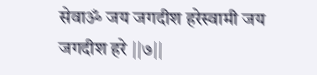सेवाॐ जय जगदीश हरेस्वामी जय जगदीश हरे ||७||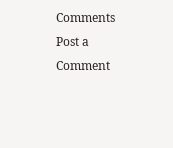Comments
Post a Comment